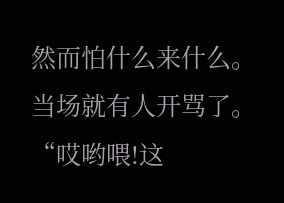然而怕什么来什么。
当场就有人开骂了。
“哎哟喂!这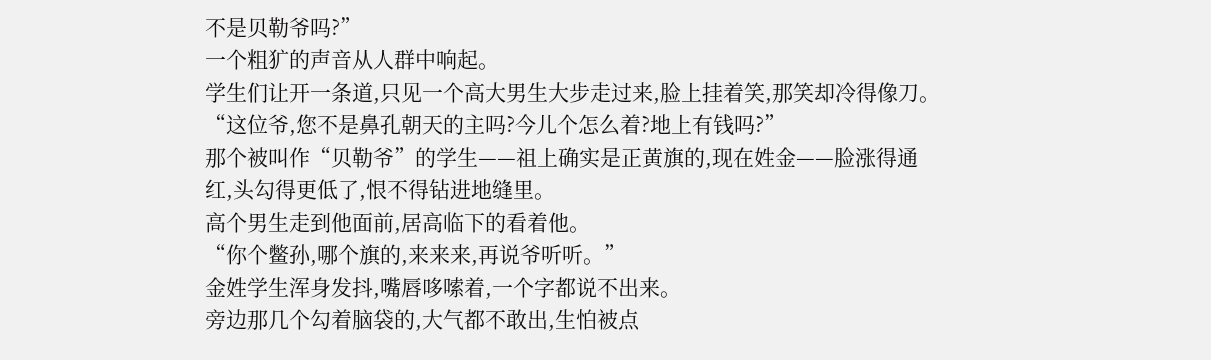不是贝勒爷吗?”
一个粗犷的声音从人群中响起。
学生们让开一条道,只见一个高大男生大步走过来,脸上挂着笑,那笑却冷得像刀。
“这位爷,您不是鼻孔朝天的主吗?今儿个怎么着?地上有钱吗?”
那个被叫作“贝勒爷”的学生——祖上确实是正黄旗的,现在姓金——脸涨得通红,头勾得更低了,恨不得钻进地缝里。
高个男生走到他面前,居高临下的看着他。
“你个鳖孙,哪个旗的,来来来,再说爷听听。”
金姓学生浑身发抖,嘴唇哆嗦着,一个字都说不出来。
旁边那几个勾着脑袋的,大气都不敢出,生怕被点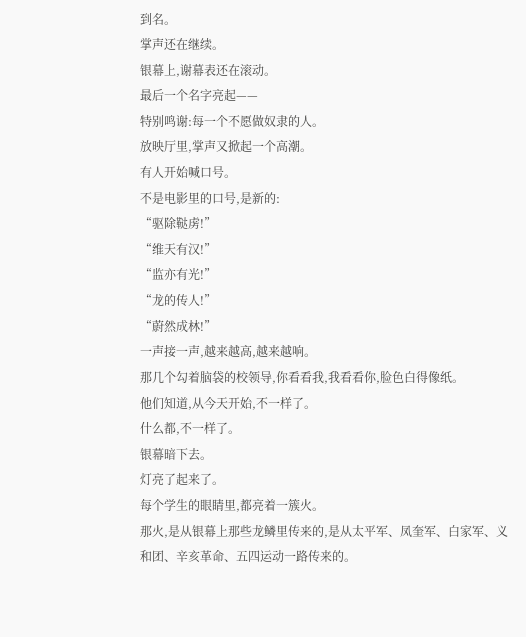到名。
掌声还在继续。
银幕上,谢幕表还在滚动。
最后一个名字亮起——
特别鸣谢:每一个不愿做奴隶的人。
放映厅里,掌声又掀起一个高潮。
有人开始喊口号。
不是电影里的口号,是新的:
“驱除鞑虏!”
“维天有汉!”
“监亦有光!”
“龙的传人!”
“蔚然成林!”
一声接一声,越来越高,越来越响。
那几个勾着脑袋的校领导,你看看我,我看看你,脸色白得像纸。
他们知道,从今天开始,不一样了。
什么都,不一样了。
银幕暗下去。
灯亮了起来了。
每个学生的眼睛里,都亮着一簇火。
那火,是从银幕上那些龙鳞里传来的,是从太平军、凤奎军、白家军、义和团、辛亥革命、五四运动一路传来的。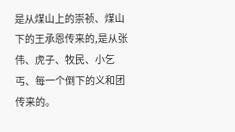是从煤山上的崇祯、煤山下的王承恩传来的,是从张伟、虎子、牧民、小乞丐、每一个倒下的义和团传来的。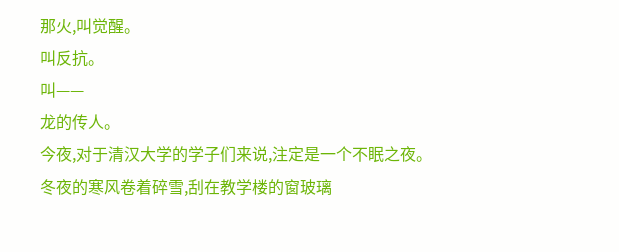那火,叫觉醒。
叫反抗。
叫——
龙的传人。
今夜,对于清汉大学的学子们来说,注定是一个不眠之夜。
冬夜的寒风卷着碎雪,刮在教学楼的窗玻璃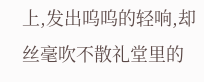上,发出呜呜的轻响,却丝毫吹不散礼堂里的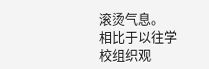滚烫气息。
相比于以往学校组织观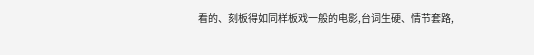看的、刻板得如同样板戏一般的电影,台词生硬、情节套路,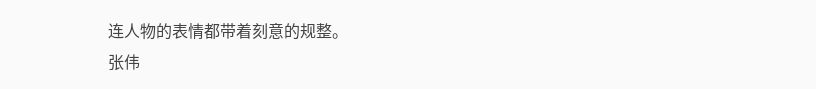连人物的表情都带着刻意的规整。
张伟